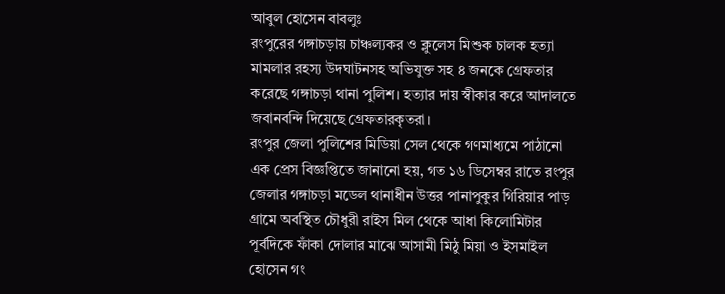আবুল হোসেন বাবলুঃ
রংপুরের গঙ্গাচড়ায় চাঞ্চল্যকর ও ক্লুলেস মিশুক চালক হত্যা মামলার রহস্য উদঘাটনসহ অভিযুক্ত সহ ৪ জনকে গ্রেফতার করেছে গঙ্গাচড়া থানা পুলিশ। হত্যার দায় স্বীকার করে আদালতে জবানবন্দি দিয়েছে গ্রেফতারকৃতরা।
রংপুর জেলা পুলিশের মিডিয়া সেল থেকে গণমাধ্যমে পাঠানো এক প্রেস বিজ্ঞপ্তিতে জানানো হয়, গত ১৬ ডিসেম্বর রাতে রংপুর জেলার গঙ্গাচড়া মডেল থানাধীন উত্তর পানাপুকুর গিরিয়ার পাড় গ্রামে অবস্থিত চৌধুরী রাইস মিল থেকে আধা কিলোমিটার পূর্বদিকে ফাঁকা দোলার মাঝে আসামী মিঠু মিয়া ও ইসমাইল হোসেন গং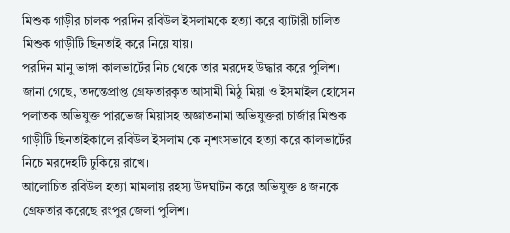মিশুক গাড়ীর চালক পরদিন রবিউল ইসলামকে হত্যা করে ব্যাটারী চালিত মিশুক গাড়ীটি ছিনতাই করে নিয়ে যায়।
পরদিন মানু ভাঙ্গা কালভার্টের নিচ থেকে তার মরদেহ উদ্ধার করে পুলিশ। জানা গেছে, তদন্তেপ্রাপ্ত গ্রেফতারকৃত আসামী মিঠু মিয়া ও ইসমাইল হোসেন পলাতক অভিযুক্ত পারভেজ মিয়াসহ অজ্ঞাতনামা অভিযুক্তরা চার্জার মিশুক গাড়ীটি ছিনতাইকালে রবিউল ইসলাম কে নৃশংসভাবে হত্যা করে কালভার্টের নিচে মরদেহটি ঢুকিয়ে রাখে।
আলোচিত রবিউল হত্যা মামলায় রহস্য উদঘাটন করে অভিযুক্ত ৪ জনকে গ্রেফতার করেছে রংপুর জেলা পুলিশ।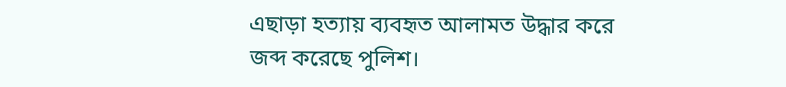এছাড়া হত্যায় ব্যবহৃত আলামত উদ্ধার করে জব্দ করেছে পুলিশ।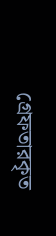গ্রেফতারকৃত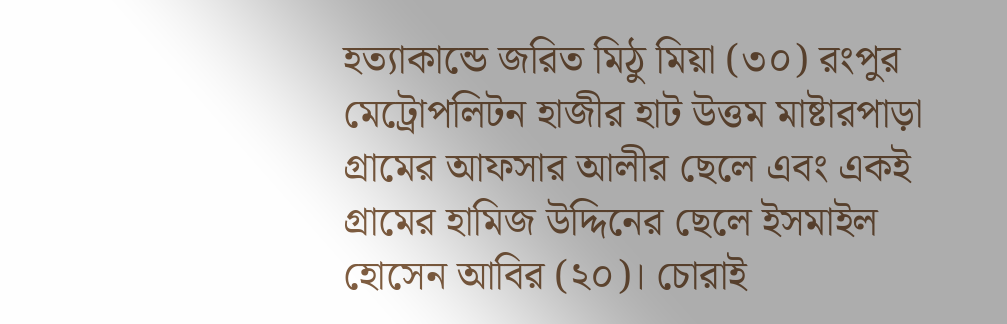হত্যাকান্ডে জরিত মিঠু মিয়া (৩০) রংপুর মেট্রোপলিটন হাজীর হাট উত্তম মাষ্টারপাড়া গ্রামের আফসার আলীর ছেলে এবং একই গ্রামের হামিজ উদ্দিনের ছেলে ইসমাইল হোসেন আবির (২০)। চোরাই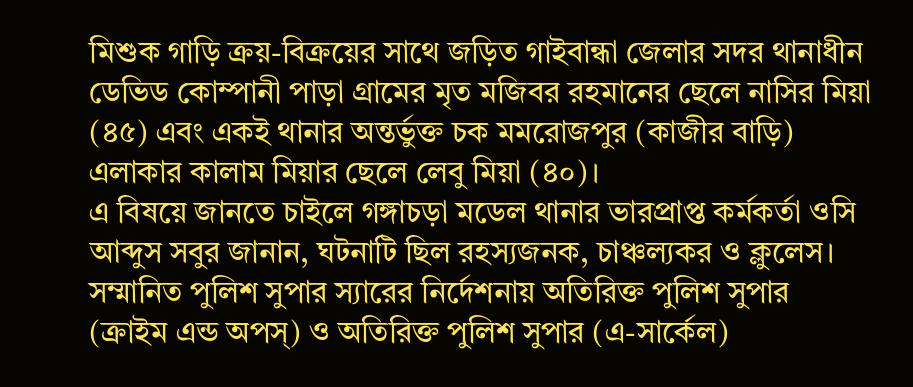মিশুক গাড়ি ক্রয়-বিক্রয়ের সাথে জড়িত গাইবান্ধা জেলার সদর থানাধীন ডেভিড কোম্পানী পাড়া গ্রামের মৃত মজিবর রহমানের ছেলে নাসির মিয়া (৪৫) এবং একই থানার অন্তর্ভুক্ত চক মমরোজপুর (কাজীর বাড়ি) এলাকার কালাম মিয়ার ছেলে লেবু মিয়া (৪০)।
এ বিষয়ে জানতে চাইলে গঙ্গাচড়া মডেল থানার ভারপ্রাপ্ত কর্মকর্তা ওসি আব্দুস সবুর জানান, ঘটনাটি ছিল রহস্যজনক, চাঞ্চল্যকর ও ক্লুলেস। সম্মানিত পুলিশ সুপার স্যারের নির্দেশনায় অতিরিক্ত পুলিশ সুপার (ক্রাইম এন্ড অপস্) ও অতিরিক্ত পুলিশ সুপার (এ-সার্কেল)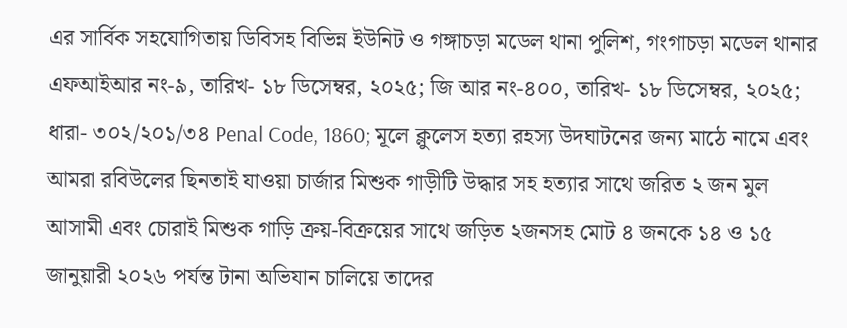এর সার্বিক সহযোগিতায় ডিবিসহ বিভিন্ন ইউনিট ও গঙ্গাচড়া মডেল থানা পুলিশ, গংগাচড়া মডেল থানার এফআইআর নং-৯, তারিখ- ১৮ ডিসেম্বর, ২০২৫; জি আর নং-৪০০, তারিখ- ১৮ ডিসেম্বর, ২০২৫; ধারা- ৩০২/২০১/৩৪ Penal Code, 1860; মূলে ক্লুলেস হত্যা রহস্য উদঘাটনের জন্য মাঠে নামে এবং আমরা রবিউলের ছিনতাই যাওয়া চার্জার মিশুক গাড়ীটি উদ্ধার সহ হত্যার সাথে জরিত ২ জন মুল আসামী এবং চোরাই মিশুক গাড়ি ক্রয়-বিক্রয়ের সাথে জড়িত ২জনসহ মোট ৪ জনকে ১৪ ও ১৫ জানুয়ারী ২০২৬ পর্যন্ত টানা অভিযান চালিয়ে তাদের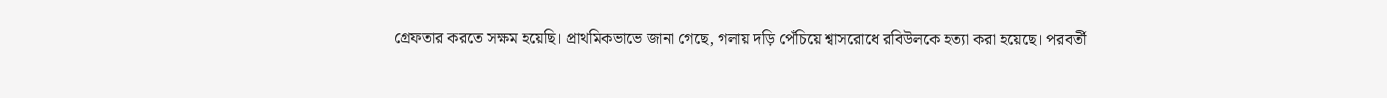গ্রেফতার করতে সক্ষম হয়েছি। প্রাথমিকভাভে জানা গেছে, গলায় দড়ি পেঁচিয়ে শ্বাসরোধে রবিউলকে হত্যা করা হয়েছে। পরবর্তী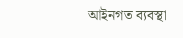আইনগত ব্যবস্থা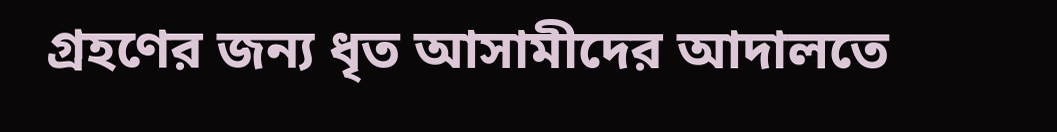গ্রহণের জন্য ধৃত আসামীদের আদালতে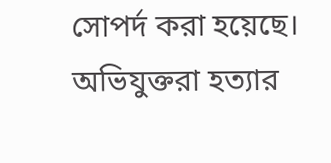সোপর্দ করা হয়েছে। অভিযুক্তরা হত্যার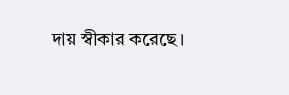দায় স্বীকার করেছে।